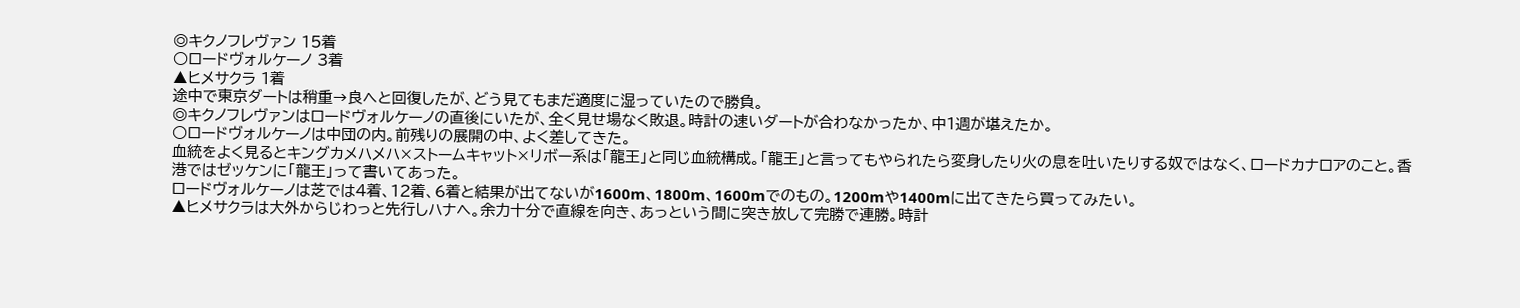◎キクノフレヴァン 15着
○ロードヴォルケーノ 3着
▲ヒメサクラ 1着
途中で東京ダートは稍重→良へと回復したが、どう見てもまだ適度に湿っていたので勝負。
◎キクノフレヴァンはロードヴォルケーノの直後にいたが、全く見せ場なく敗退。時計の速いダートが合わなかったか、中1週が堪えたか。
○ロードヴォルケーノは中団の内。前残りの展開の中、よく差してきた。
血統をよく見るとキングカメハメハ×ストームキャット×リボー系は「龍王」と同じ血統構成。「龍王」と言ってもやられたら変身したり火の息を吐いたりする奴ではなく、ロードカナロアのこと。香港ではゼッケンに「龍王」って書いてあった。
ロードヴォルケーノは芝では4着、12着、6着と結果が出てないが1600m、1800m、1600mでのもの。1200mや1400mに出てきたら買ってみたい。
▲ヒメサクラは大外からじわっと先行しハナへ。余力十分で直線を向き、あっという間に突き放して完勝で連勝。時計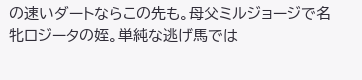の速いダートならこの先も。母父ミルジョージで名牝ロジータの姪。単純な逃げ馬では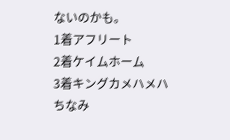ないのかも。
1着アフリート
2着ケイムホーム
3着キングカメハメハ
ちなみ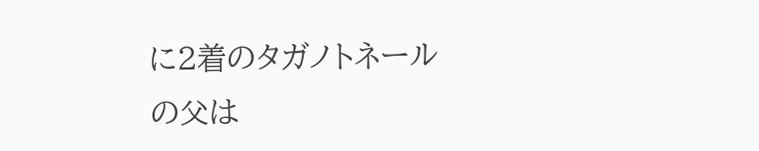に2着のタガノトネールの父は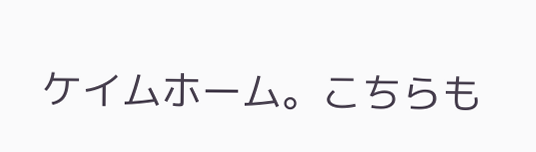ケイムホーム。こちらも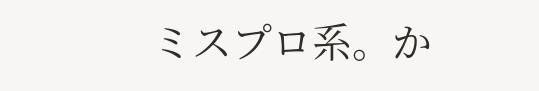ミスプロ系。か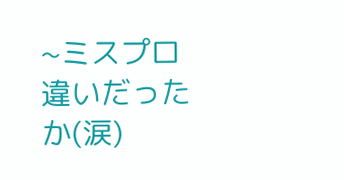~ミスプロ違いだったか(涙)